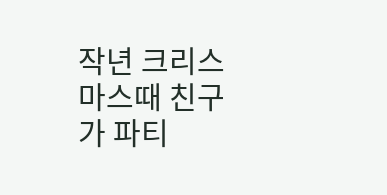작년 크리스마스때 친구가 파티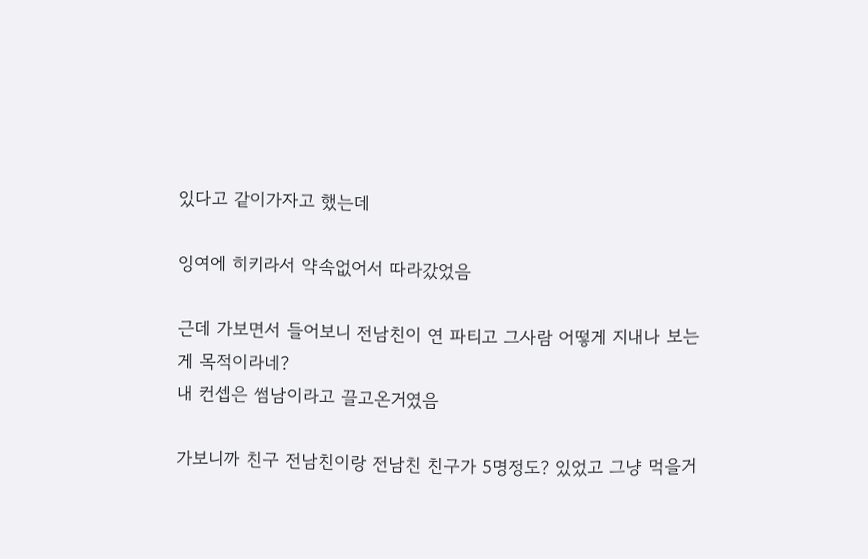있다고 같이가자고 했는데

잉여에 히키라서 약속없어서 따라갔었음

근데 가보면서 들어보니 전남친이 연 파티고 그사람 어떻게 지내나 보는게 목적이라네?
내 컨셉은 썸남이라고 끌고온거였음

가보니까 친구 전남친이랑 전남친 친구가 5명정도? 있었고 그냥 먹을거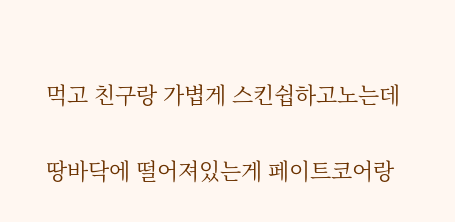먹고 친구랑 가볍게 스킨쉽하고노는데

땅바닥에 떨어져있는게 페이트코어랑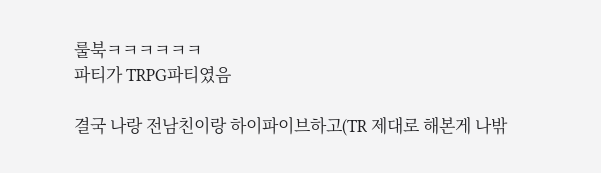룰북ㅋㅋㅋㅋㅋㅋ
파티가 TRPG파티였음

결국 나랑 전남친이랑 하이파이브하고(TR 제대로 해본게 나밖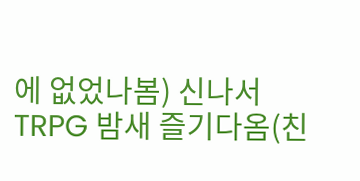에 없었나봄) 신나서 TRPG 밤새 즐기다옴(친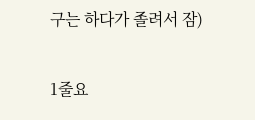구는 하다가 졸려서 잠)

1줄요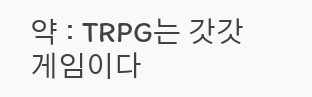약 : TRPG는 갓갓게임이다